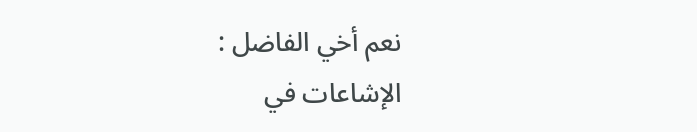نعم أخي الفاضل :
الإشاعات في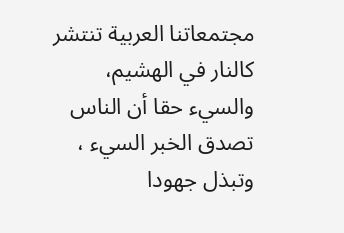مجتمعاتنا العربية تنتشر كالنار في الهشيم، والسيء حقا أن الناس تصدق الخبر السيء ، وتبذل جهودا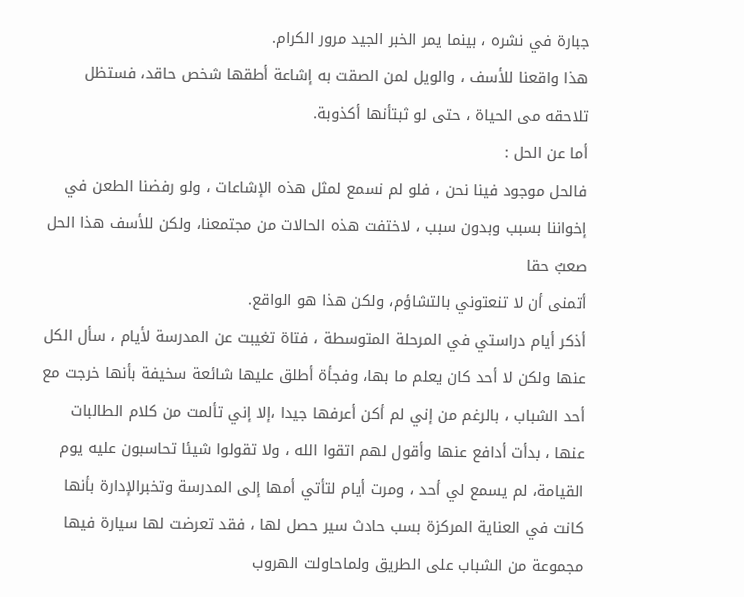جبارة في نشره ، بينما يمر الخبر الجيد مرور الكرام.
هذا واقعنا للأسف ، والويل لمن الصقت به إشاعة أطقها شخص حاقد، فستظل تلاحقه مى الحياة ، حتى لو ثبتأنها أكذوبة.
أما عن الحل :
فالحل موجود فينا نحن ، فلو لم نسمع لمثل هذه الإشاعات ، ولو رفضنا الطعن في إخواننا بسبب وبدون سبب ، لاختفت هذه الحالات من مجتمعنا، ولكن للأسف هذا الحل صعبٌ حقا
أتمنى أن لا تنعتوني بالتشاؤم، ولكن هذا هو الواقع.
أذكر أيام دراستي في المرحلة المتوسطة ، فتاة تغيبت عن المدرسة لأيام ، سأل الكل عنها ولكن لا أحد كان يعلم ما بها، وفجأة أطلق عليها شائعة سخيفة بأنها خرجت مع أحد الشباب ، بالرغم من إني لم أكن أعرفها جيدا ،إلا إني تألمت من كلام الطالبات عنها ، بدأت أدافع عنها وأقول لهم اتقوا الله ، ولا تقولوا شيئا تحاسبون عليه يوم القيامة، لم يسمع لي أحد ، ومرت أيام لتأتي أمها إلى المدرسة وتخبرالإدارة بأنها كانت في العناية المركزة بسب حادث سير حصل لها ، فقد تعرضت لها سيارة فيها مجموعة من الشباب على الطريق ولماحاولت الهروب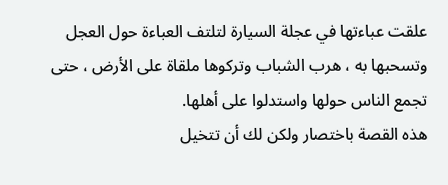علقت عباءتها في عجلة السيارة لتلتف العباءة حول العجل وتسحبها به ، هرب الشباب وتركوها ملقاة على الأرض ، حتى تجمع الناس حولها واستدلوا على أهلها.
هذه القصة باختصار ولكن لك أن تتخيل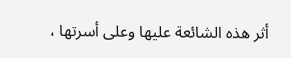أثر هذه الشائعة عليها وعلى أسرتها ،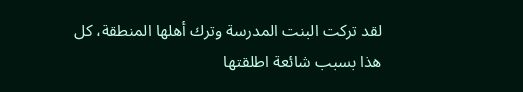لقد تركت البنت المدرسة وترك أهلها المنطقة، كل هذا بسبب شائعة اطلقتها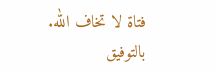فتاة لا تخاف الله.
بالتوفيق